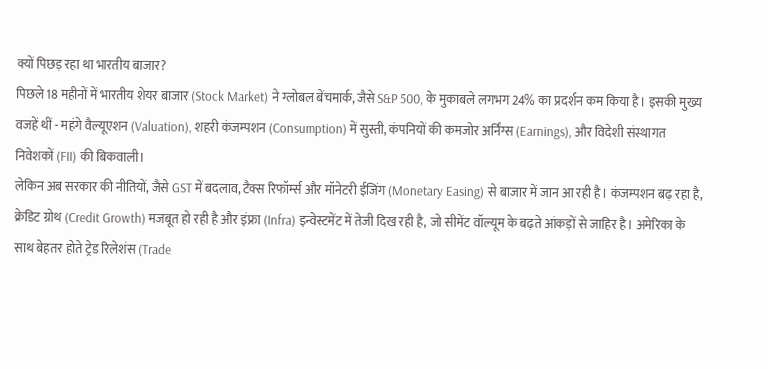क्यों पिछड़ रहा था भारतीय बाजार?
पिछले 18 महीनों में भारतीय शेयर बाजार (Stock Market) ने ग्लोबल बेंचमार्क, जैसे S&P 500, के मुकाबले लगभग 24% का प्रदर्शन कम किया है। इसकी मुख्य वजहें थीं - महंगे वैल्यूएशन (Valuation), शहरी कंजम्पशन (Consumption) में सुस्ती, कंपनियों की कमजोर अर्निंग्स (Earnings), और विदेशी संस्थागत निवेशकों (FII) की बिकवाली।
लेकिन अब सरकार की नीतियों, जैसे GST में बदलाव, टैक्स रिफॉर्म्स और मॉनेटरी ईजिंग (Monetary Easing) से बाजार में जान आ रही है। कंजम्पशन बढ़ रहा है, क्रेडिट ग्रोथ (Credit Growth) मजबूत हो रही है और इंफ्रा (Infra) इन्वेस्टमेंट में तेजी दिख रही है, जो सीमेंट वॉल्यूम के बढ़ते आंकड़ों से जाहिर है। अमेरिका के साथ बेहतर होते ट्रेड रिलेशंस (Trade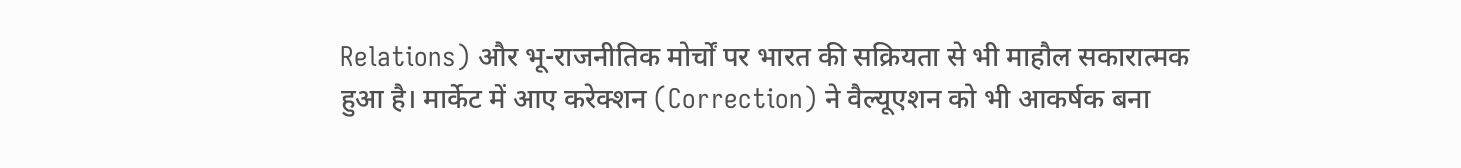Relations) और भू-राजनीतिक मोर्चों पर भारत की सक्रियता से भी माहौल सकारात्मक हुआ है। मार्केट में आए करेक्शन (Correction) ने वैल्यूएशन को भी आकर्षक बना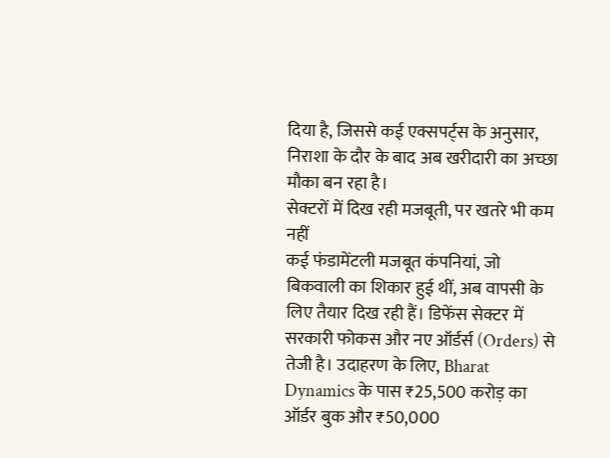दिया है, जिससे कई एक्सपर्ट्स के अनुसार, निराशा के दौर के बाद अब खरीदारी का अच्छा मौका बन रहा है।
सेक्टरों में दिख रही मजबूती, पर खतरे भी कम नहीं
कई फंडामेंटली मजबूत कंपनियां, जो बिकवाली का शिकार हुई थीं, अब वापसी के लिए तैयार दिख रही हैं। डिफेंस सेक्टर में सरकारी फोकस और नए ऑर्डर्स (Orders) से तेजी है। उदाहरण के लिए, Bharat Dynamics के पास ₹25,500 करोड़ का ऑर्डर बुक और ₹50,000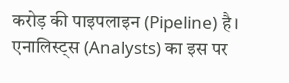करोड़ की पाइपलाइन (Pipeline) है। एनालिस्ट्स (Analysts) का इस पर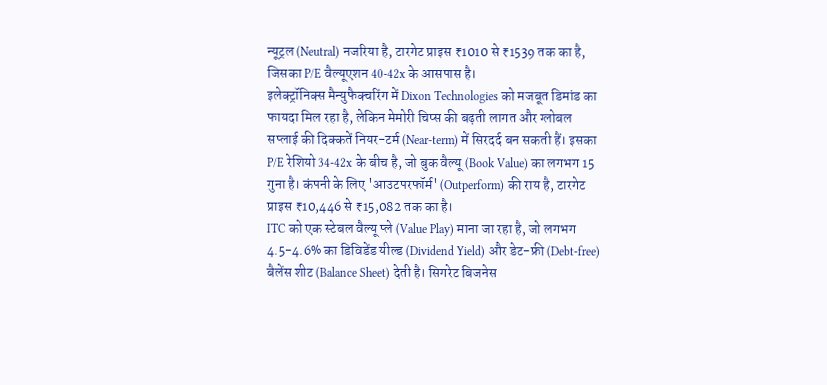न्यूट्रल (Neutral) नजरिया है, टारगेट प्राइस ₹1010 से ₹1539 तक का है, जिसका P/E वैल्यूएशन 40-42x के आसपास है।
इलेक्ट्रॉनिक्स मैन्युफैक्चरिंग में Dixon Technologies को मजबूत डिमांड का फायदा मिल रहा है, लेकिन मेमोरी चिप्स की बढ़ती लागत और ग्लोबल सप्लाई की दिक्कतें नियर-टर्म (Near-term) में सिरदर्द बन सकती हैं। इसका P/E रेशियो 34-42x के बीच है, जो बुक वैल्यू (Book Value) का लगभग 15 गुना है। कंपनी के लिए 'आउटपरफॉर्म' (Outperform) की राय है, टारगेट प्राइस ₹10,446 से ₹15,082 तक का है।
ITC को एक स्टेबल वैल्यू प्ले (Value Play) माना जा रहा है, जो लगभग 4.5-4.6% का डिविडेंड यील्ड (Dividend Yield) और डेट-फ्री (Debt-free) बैलेंस शीट (Balance Sheet) देती है। सिगरेट बिजनेस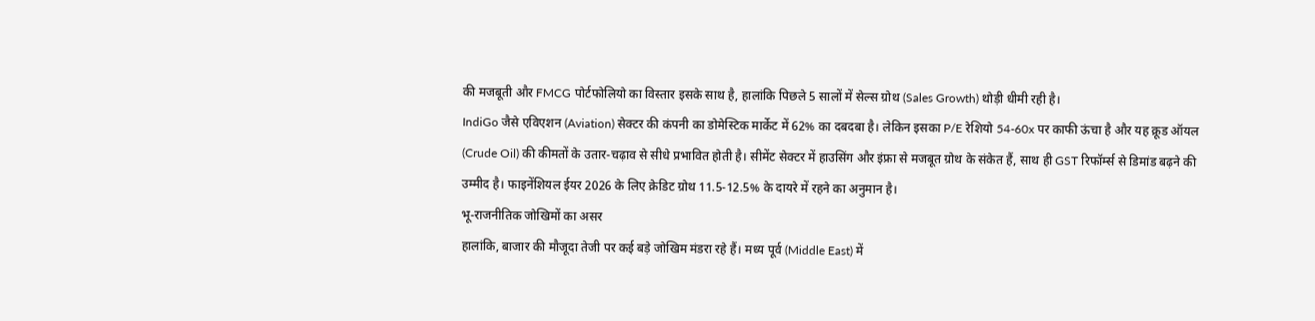की मजबूती और FMCG पोर्टफोलियो का विस्तार इसके साथ है, हालांकि पिछले 5 सालों में सेल्स ग्रोथ (Sales Growth) थोड़ी धीमी रही है।
IndiGo जैसे एविएशन (Aviation) सेक्टर की कंपनी का डोमेस्टिक मार्केट में 62% का दबदबा है। लेकिन इसका P/E रेशियो 54-60x पर काफी ऊंचा है और यह क्रूड ऑयल (Crude Oil) की कीमतों के उतार-चढ़ाव से सीधे प्रभावित होती है। सीमेंट सेक्टर में हाउसिंग और इंफ्रा से मजबूत ग्रोथ के संकेत हैं, साथ ही GST रिफॉर्म्स से डिमांड बढ़ने की उम्मीद है। फाइनेंशियल ईयर 2026 के लिए क्रेडिट ग्रोथ 11.5-12.5% के दायरे में रहने का अनुमान है।
भू-राजनीतिक जोखिमों का असर
हालांकि, बाजार की मौजूदा तेजी पर कई बड़े जोखिम मंडरा रहे हैं। मध्य पूर्व (Middle East) में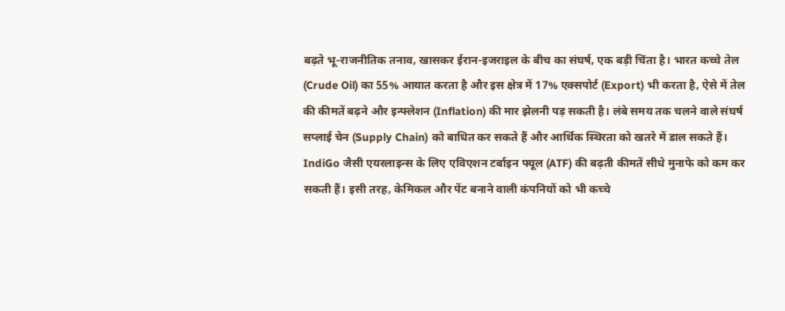बढ़ते भू-राजनीतिक तनाव, खासकर ईरान-इजराइल के बीच का संघर्ष, एक बड़ी चिंता है। भारत कच्चे तेल (Crude Oil) का 55% आयात करता है और इस क्षेत्र में 17% एक्सपोर्ट (Export) भी करता है, ऐसे में तेल की कीमतें बढ़ने और इन्फ्लेशन (Inflation) की मार झेलनी पड़ सकती है। लंबे समय तक चलने वाले संघर्ष सप्लाई चेन (Supply Chain) को बाधित कर सकते हैं और आर्थिक स्थिरता को खतरे में डाल सकते हैं।
IndiGo जैसी एयरलाइन्स के लिए एविएशन टर्बाइन फ्यूल (ATF) की बढ़ती कीमतें सीधे मुनाफे को कम कर सकती हैं। इसी तरह, केमिकल और पेंट बनाने वाली कंपनियों को भी कच्चे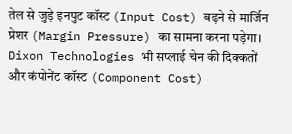तेल से जुड़े इनपुट कॉस्ट (Input Cost) बढ़ने से मार्जिन प्रेशर (Margin Pressure) का सामना करना पड़ेगा। Dixon Technologies भी सप्लाई चेन की दिक्कतों और कंपोनेंट कॉस्ट (Component Cost)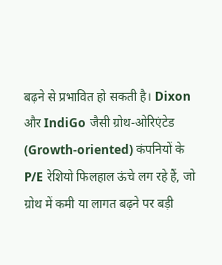बढ़ने से प्रभावित हो सकती है। Dixon और IndiGo जैसी ग्रोथ-ओरिएंटेड (Growth-oriented) कंपनियों के P/E रेशियो फिलहाल ऊंचे लग रहे हैं, जो ग्रोथ में कमी या लागत बढ़ने पर बड़ी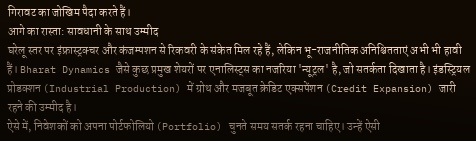गिरावट का जोखिम पैदा करते हैं।
आगे का रास्ता: सावधानी के साथ उम्मीद
घरेलू स्तर पर इंफ्रास्ट्रक्चर और कंजम्पशन से रिकवरी के संकेत मिल रहे हैं, लेकिन भू-राजनीतिक अनिश्चितताएं अभी भी हावी हैं। Bharat Dynamics जैसे कुछ प्रमुख शेयरों पर एनालिस्ट्स का नजरिया 'न्यूट्रल' है, जो सतर्कता दिखाता है। इंडस्ट्रियल प्रोडक्शन (Industrial Production) में ग्रोथ और मजबूत क्रेडिट एक्सपेंशन (Credit Expansion) जारी रहने की उम्मीद है।
ऐसे में, निवेशकों को अपना पोर्टफोलियो (Portfolio) चुनते समय सतर्क रहना चाहिए। उन्हें ऐसी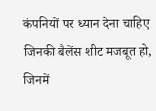कंपनियों पर ध्यान देना चाहिए जिनकी बैलेंस शीट मजबूत हो, जिनमें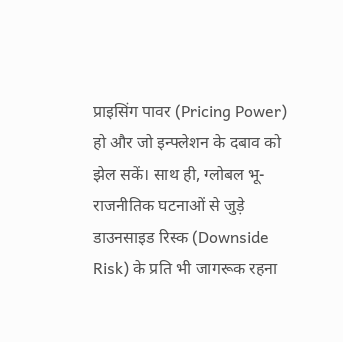प्राइसिंग पावर (Pricing Power) हो और जो इन्फ्लेशन के दबाव को झेल सकें। साथ ही, ग्लोबल भू-राजनीतिक घटनाओं से जुड़े डाउनसाइड रिस्क (Downside Risk) के प्रति भी जागरूक रहना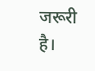जरूरी है।